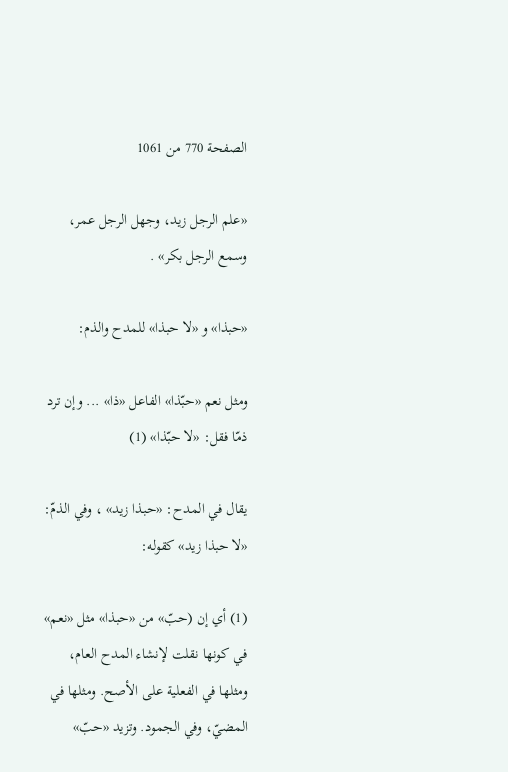الصفحة 770 من 1061

«علم الرجل زيد، وجهل الرجل عمر، وسمع الرجل بكر» .

«حبذا» و «لا حبذا» للمدح والذم:

ومثل نعم «حبّذا» الفاعل «ذا» ... وإن ترد ذمّا فقل: «لا حبّذا» (1)

يقال في المدح: «حبذا زيد» ، وفي الذمّ: «لا حبذا زيد» كقوله:

(1) أي إن (حبّ» من «حبذا» مثل «نعم» في كونها نقلت لإنشاء المدح العام، ومثلها في الفعلية على الأصح. ومثلها في المضيّ، وفي الجمود. وتزيد «حبّ»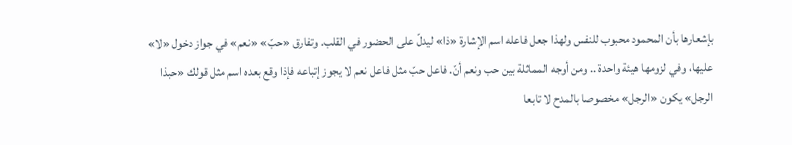بإشعارها بأن المحمود محبوب للنفس ولهذا جعل فاعله اسم الإشارة «ذا» ليدلّ على الحضور في القلب. وتفارق «حبّ» «نعم» في جواز دخول «لا» عليها، وفي لزومها هيئة واحدة .. ومن أوجه المماثلة بين حب ونعم أنّ. فاعل حبّ مثل فاعل نعم لا يجوز إتباعه فإذا وقع بعده اسم مثل قولك «حبذا الرجل» يكون «الرجل» مخصوصا بالمدح لا تابعا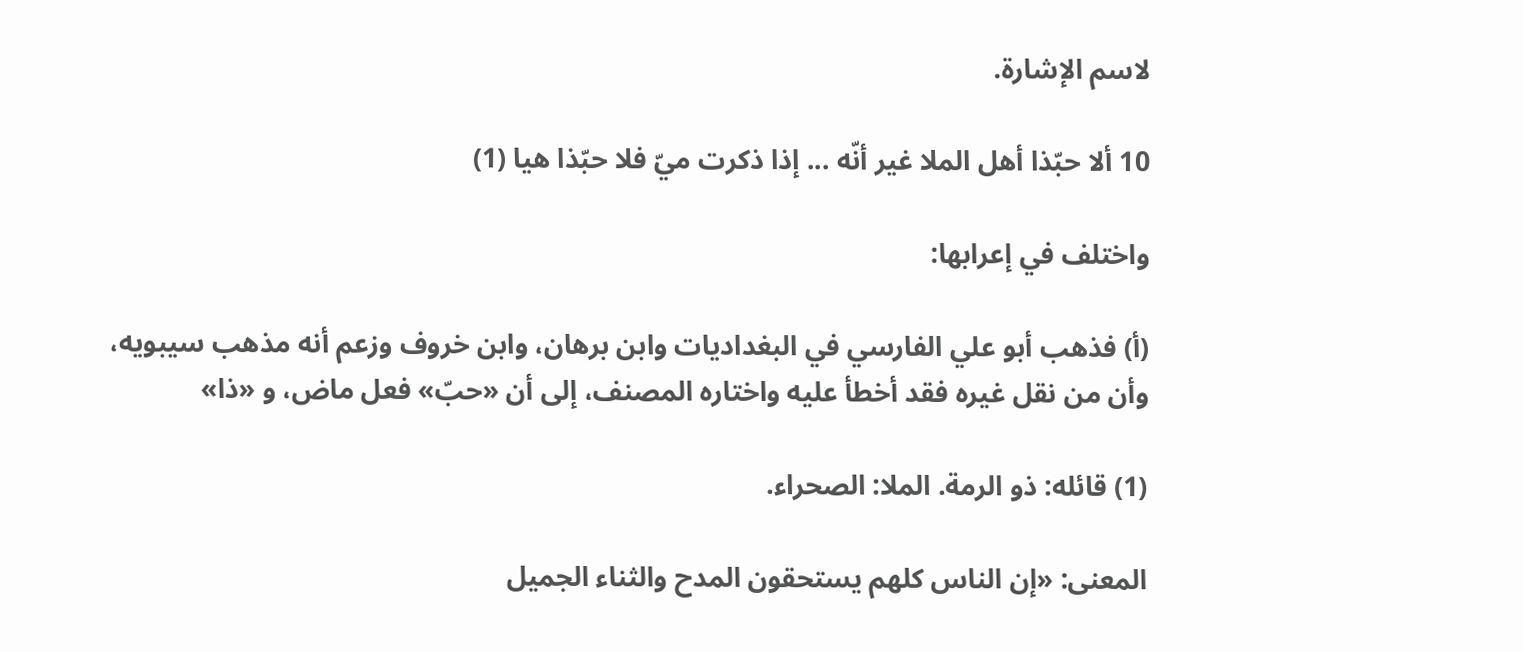لاسم الإشارة.

10 ألا حبّذا أهل الملا غير أنّه ... إذا ذكرت ميّ فلا حبّذا هيا (1)

واختلف في إعرابها:

(أ) فذهب أبو علي الفارسي في البغداديات وابن برهان، وابن خروف وزعم أنه مذهب سيبويه، وأن من نقل غيره فقد أخطأ عليه واختاره المصنف، إلى أن «حبّ» فعل ماض، و «ذا»

(1) قائله: ذو الرمة. الملا: الصحراء.

المعنى: «إن الناس كلهم يستحقون المدح والثناء الجميل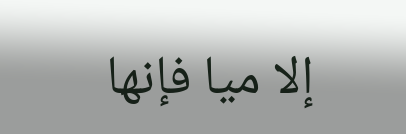إلا ميا فإنها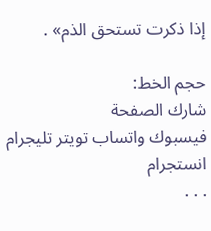إذا ذكرت تستحق الذم» .

حجم الخط:
شارك الصفحة
فيسبوك واتساب تويتر تليجرام انستجرام
. . .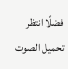فضلًا انتظر تحميل الصوت